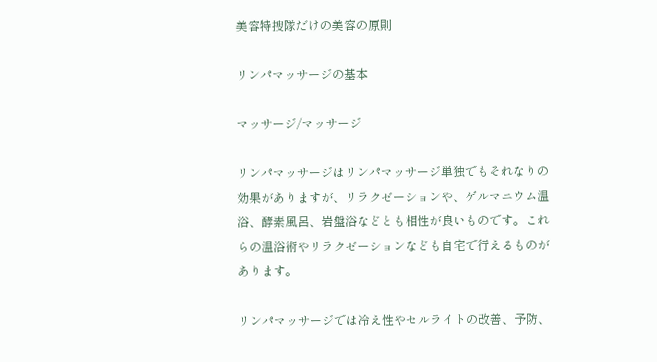美容特捜隊だけの美容の原則

リンパマッサージの基本

マッサージ/マッサージ

リンパマッサージはリンパマッサージ単独でもそれなりの効果がありますが、リラクゼーションや、ゲルマニウム温浴、酵素風呂、岩盤浴などとも相性が良いものです。これらの温浴術やリラクゼーションなども自宅で行えるものがあります。

リンパマッサージでは冷え性やセルライトの改善、予防、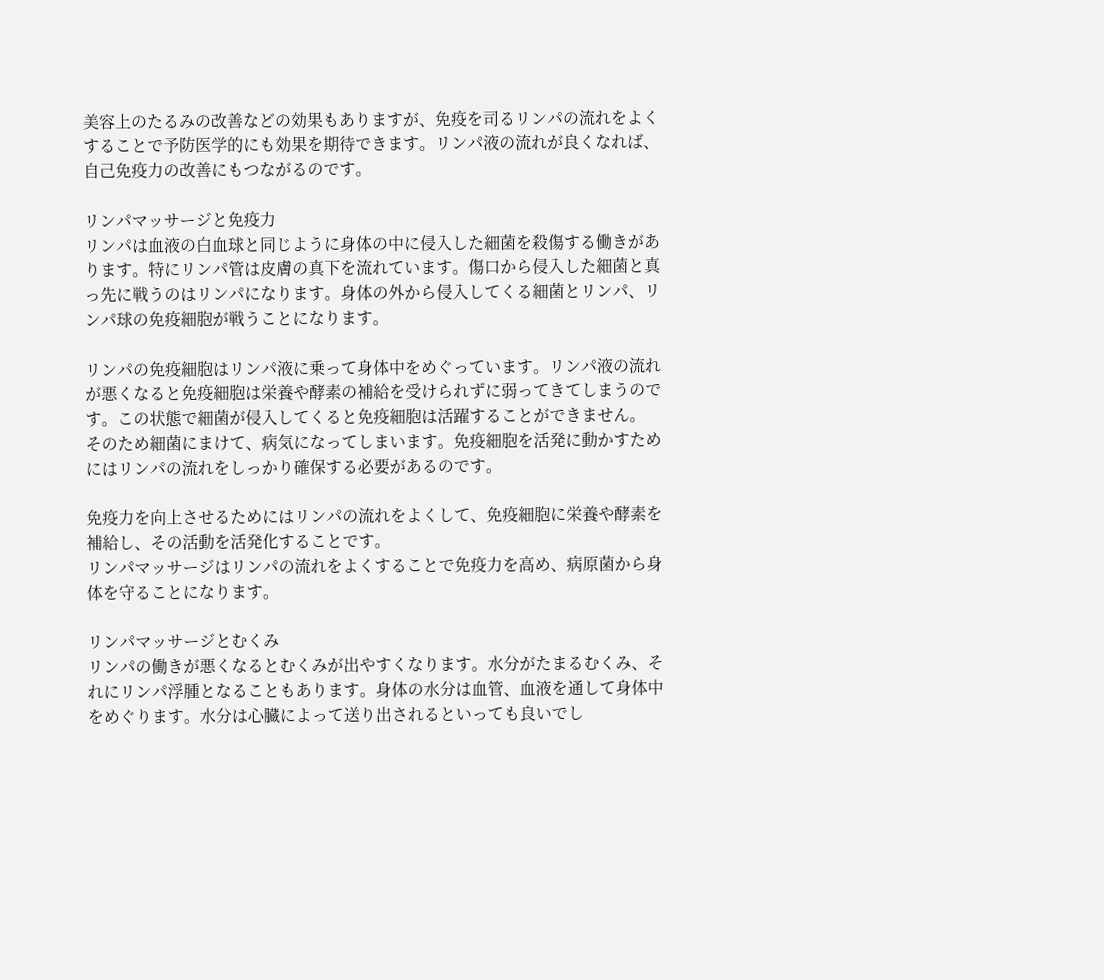美容上のたるみの改善などの効果もありますが、免疫を司るリンパの流れをよくすることで予防医学的にも効果を期待できます。リンパ液の流れが良くなれば、自己免疫力の改善にもつながるのです。

リンパマッサージと免疫力
リンパは血液の白血球と同じように身体の中に侵入した細菌を殺傷する働きがあります。特にリンパ管は皮膚の真下を流れています。傷口から侵入した細菌と真っ先に戦うのはリンパになります。身体の外から侵入してくる細菌とリンパ、リンパ球の免疫細胞が戦うことになります。

リンパの免疫細胞はリンパ液に乗って身体中をめぐっています。リンパ液の流れが悪くなると免疫細胞は栄養や酵素の補給を受けられずに弱ってきてしまうのです。この状態で細菌が侵入してくると免疫細胞は活躍することができません。
そのため細菌にまけて、病気になってしまいます。免疫細胞を活発に動かすためにはリンパの流れをしっかり確保する必要があるのです。

免疫力を向上させるためにはリンパの流れをよくして、免疫細胞に栄養や酵素を補給し、その活動を活発化することです。
リンパマッサージはリンパの流れをよくすることで免疫力を高め、病原菌から身体を守ることになります。

リンパマッサージとむくみ
リンパの働きが悪くなるとむくみが出やすくなります。水分がたまるむくみ、それにリンパ浮腫となることもあります。身体の水分は血管、血液を通して身体中をめぐります。水分は心臓によって送り出されるといっても良いでし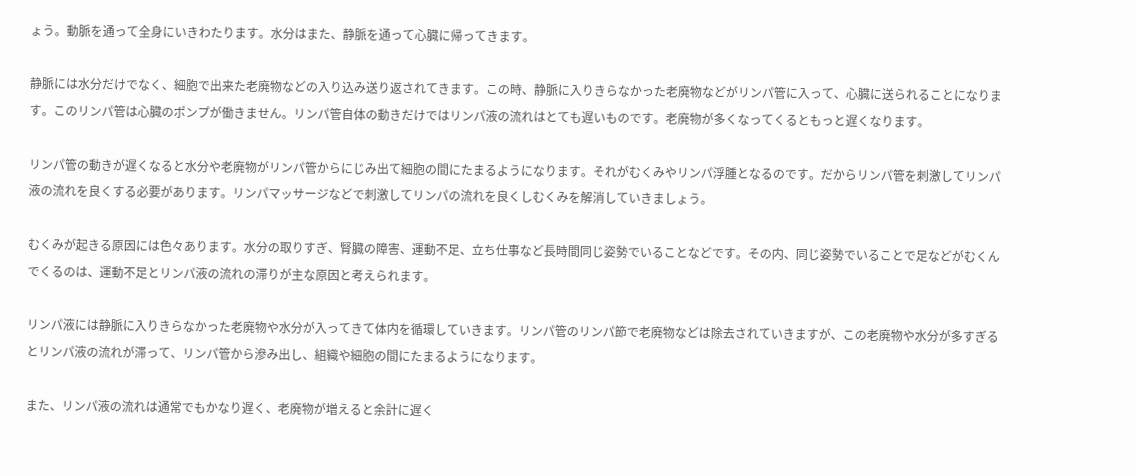ょう。動脈を通って全身にいきわたります。水分はまた、静脈を通って心臓に帰ってきます。

静脈には水分だけでなく、細胞で出来た老廃物などの入り込み送り返されてきます。この時、静脈に入りきらなかった老廃物などがリンパ管に入って、心臓に送られることになります。このリンパ管は心臓のポンプが働きません。リンパ管自体の動きだけではリンパ液の流れはとても遅いものです。老廃物が多くなってくるともっと遅くなります。

リンパ管の動きが遅くなると水分や老廃物がリンパ管からにじみ出て細胞の間にたまるようになります。それがむくみやリンパ浮腫となるのです。だからリンパ管を刺激してリンパ液の流れを良くする必要があります。リンパマッサージなどで刺激してリンパの流れを良くしむくみを解消していきましょう。

むくみが起きる原因には色々あります。水分の取りすぎ、腎臓の障害、運動不足、立ち仕事など長時間同じ姿勢でいることなどです。その内、同じ姿勢でいることで足などがむくんでくるのは、運動不足とリンパ液の流れの滞りが主な原因と考えられます。

リンパ液には静脈に入りきらなかった老廃物や水分が入ってきて体内を循環していきます。リンパ管のリンパ節で老廃物などは除去されていきますが、この老廃物や水分が多すぎるとリンパ液の流れが滞って、リンパ管から滲み出し、組織や細胞の間にたまるようになります。

また、リンパ液の流れは通常でもかなり遅く、老廃物が増えると余計に遅く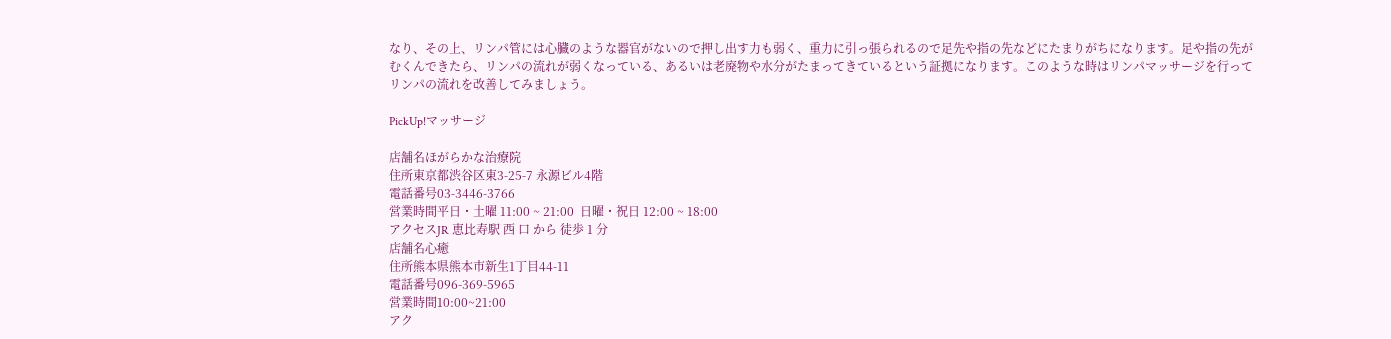なり、その上、リンパ管には心臓のような器官がないので押し出す力も弱く、重力に引っ張られるので足先や指の先などにたまりがちになります。足や指の先がむくんできたら、リンパの流れが弱くなっている、あるいは老廃物や水分がたまってきているという証拠になります。このような時はリンパマッサージを行ってリンパの流れを改善してみましょう。

PickUp!マッサージ

店舗名ほがらかな治療院
住所東京都渋谷区東3-25-7 永源ビル4階
電話番号03-3446-3766
営業時間平日・土曜 11:00 ~ 21:00  日曜・祝日 12:00 ~ 18:00
アクセスJR 恵比寿駅 西 口 から 徒歩 1 分
店舗名心癒
住所熊本県熊本市新生1丁目44-11
電話番号096-369-5965
営業時間10:00~21:00
アク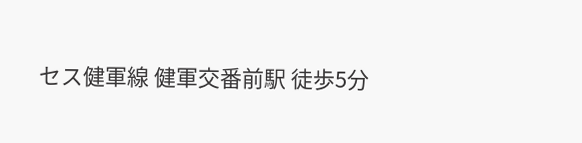セス健軍線 健軍交番前駅 徒歩5分